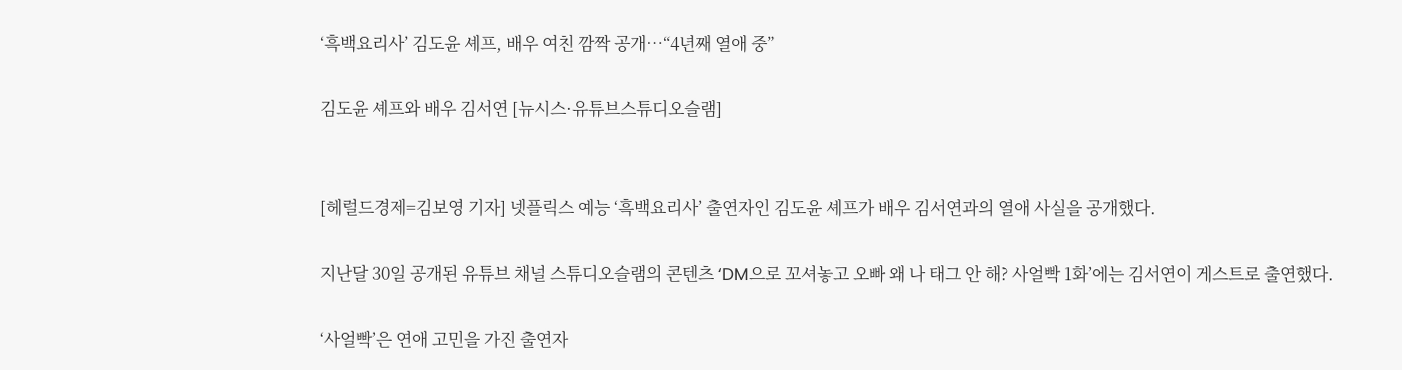‘흑백요리사’ 김도윤 셰프, 배우 여친 깜짝 공개…“4년째 열애 중”

김도윤 셰프와 배우 김서연 [뉴시스·유튜브스튜디오슬램]


[헤럴드경제=김보영 기자] 넷플릭스 예능 ‘흑백요리사’ 출연자인 김도윤 셰프가 배우 김서연과의 열애 사실을 공개했다.

지난달 30일 공개된 유튜브 채널 스튜디오슬램의 콘텐츠 ‘DM으로 꼬셔놓고 오빠 왜 나 태그 안 해? 사얼빡 1화’에는 김서연이 게스트로 출연했다.

‘사얼빡’은 연애 고민을 가진 출연자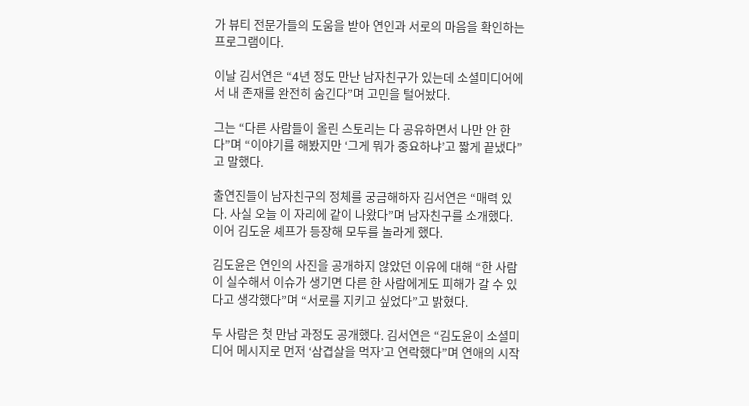가 뷰티 전문가들의 도움을 받아 연인과 서로의 마음을 확인하는 프로그램이다.

이날 김서연은 “4년 정도 만난 남자친구가 있는데 소셜미디어에서 내 존재를 완전히 숨긴다”며 고민을 털어놨다.

그는 “다른 사람들이 올린 스토리는 다 공유하면서 나만 안 한다”며 “이야기를 해봤지만 ‘그게 뭐가 중요하냐’고 짧게 끝냈다”고 말했다.

출연진들이 남자친구의 정체를 궁금해하자 김서연은 “매력 있다. 사실 오늘 이 자리에 같이 나왔다”며 남자친구를 소개했다. 이어 김도윤 셰프가 등장해 모두를 놀라게 했다.

김도윤은 연인의 사진을 공개하지 않았던 이유에 대해 “한 사람이 실수해서 이슈가 생기면 다른 한 사람에게도 피해가 갈 수 있다고 생각했다”며 “서로를 지키고 싶었다”고 밝혔다.

두 사람은 첫 만남 과정도 공개했다. 김서연은 “김도윤이 소셜미디어 메시지로 먼저 ‘삼겹살을 먹자’고 연락했다”며 연애의 시작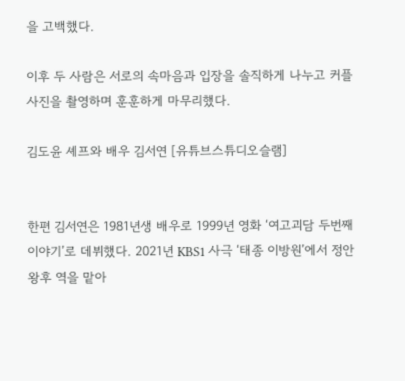을 고백했다.

이후 두 사람은 서로의 속마음과 입장을 솔직하게 나누고 커플 사진을 촬영하며 훈훈하게 마무리했다.

김도윤 셰프와 배우 김서연 [유튜브스튜디오슬램]


한편 김서연은 1981년생 배우로 1999년 영화 ‘여고괴담 두번째 이야기’로 데뷔했다. 2021년 KBS1 사극 ‘태종 이방원’에서 정안왕후 역을 맡아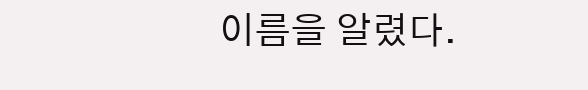이름을 알렸다.